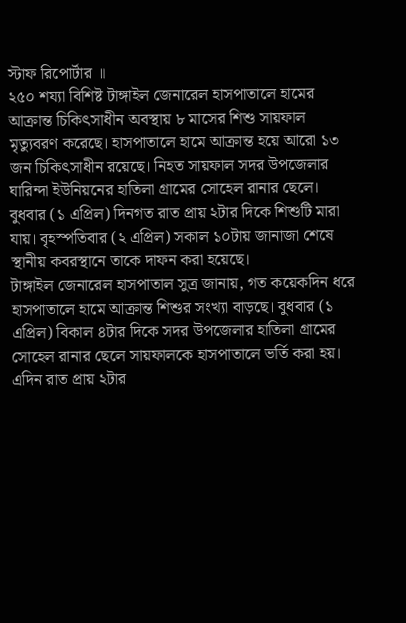স্টাফ রিপোর্টার ॥
২৫০ শয্যা বিশিষ্ট টাঙ্গাইল জেনারেল হাসপাতালে হামের আক্রান্ত চিকিৎসাধীন অবস্থায় ৮ মাসের শিশু সায়ফাল মৃত্যুবরণ করেছে। হাসপাতালে হামে আক্রান্ত হয়ে আরো ১৩ জন চিকিৎসাধীন রয়েছে। নিহত সায়ফাল সদর উপজেলার ঘারিন্দা ইউনিয়নের হাতিলা গ্রামের সোহেল রানার ছেলে। বুধবার (১ এপ্রিল) দিনগত রাত প্রায় ২টার দিকে শিশুটি মারা যায়। বৃহস্পতিবার (২ এপ্রিল) সকাল ১০টায় জানাজা শেষে স্থানীয় কবরস্থানে তাকে দাফন করা হয়েছে।
টাঙ্গাইল জেনারেল হাসপাতাল সুত্র জানায়, গত কয়েকদিন ধরে হাসপাতালে হামে আক্রান্ত শিশুর সংখ্যা বাড়ছে। বুধবার (১ এপ্রিল) বিকাল ৪টার দিকে সদর উপজেলার হাতিলা গ্রামের সোহেল রানার ছেলে সায়ফালকে হাসপাতালে ভর্তি করা হয়। এদিন রাত প্রায় ২টার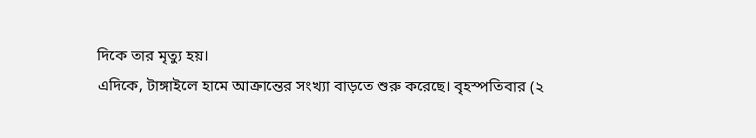দিকে তার মৃত্যু হয়।
এদিকে, টাঙ্গাইলে হামে আক্রান্তের সংখ্যা বাড়তে শুরু করেছে। বৃহস্পতিবার (২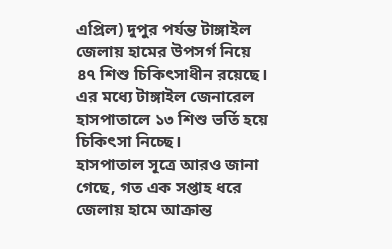এপ্রিল) দুপুর পর্যন্ত টাঙ্গাইল জেলায় হামের উপসর্গ নিয়ে ৪৭ শিশু চিকিৎসাধীন রয়েছে। এর মধ্যে টাঙ্গাইল জেনারেল হাসপাতালে ১৩ শিশু ভর্তি হয়ে চিকিৎসা নিচ্ছে।
হাসপাতাল সূত্রে আরও জানা গেছে, গত এক সপ্তাহ ধরে জেলায় হামে আক্রান্ত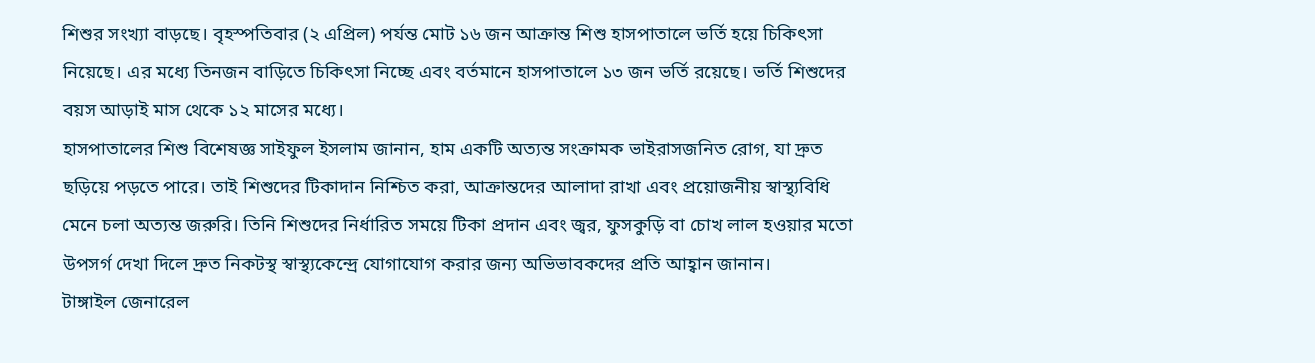শিশুর সংখ্যা বাড়ছে। বৃহস্পতিবার (২ এপ্রিল) পর্যন্ত মোট ১৬ জন আক্রান্ত শিশু হাসপাতালে ভর্তি হয়ে চিকিৎসা নিয়েছে। এর মধ্যে তিনজন বাড়িতে চিকিৎসা নিচ্ছে এবং বর্তমানে হাসপাতালে ১৩ জন ভর্তি রয়েছে। ভর্তি শিশুদের বয়স আড়াই মাস থেকে ১২ মাসের মধ্যে।
হাসপাতালের শিশু বিশেষজ্ঞ সাইফুল ইসলাম জানান, হাম একটি অত্যন্ত সংক্রামক ভাইরাসজনিত রোগ, যা দ্রুত ছড়িয়ে পড়তে পারে। তাই শিশুদের টিকাদান নিশ্চিত করা, আক্রান্তদের আলাদা রাখা এবং প্রয়োজনীয় স্বাস্থ্যবিধি মেনে চলা অত্যন্ত জরুরি। তিনি শিশুদের নির্ধারিত সময়ে টিকা প্রদান এবং জ্বর, ফুসকুড়ি বা চোখ লাল হওয়ার মতো উপসর্গ দেখা দিলে দ্রুত নিকটস্থ স্বাস্থ্যকেন্দ্রে যোগাযোগ করার জন্য অভিভাবকদের প্রতি আহ্বান জানান।
টাঙ্গাইল জেনারেল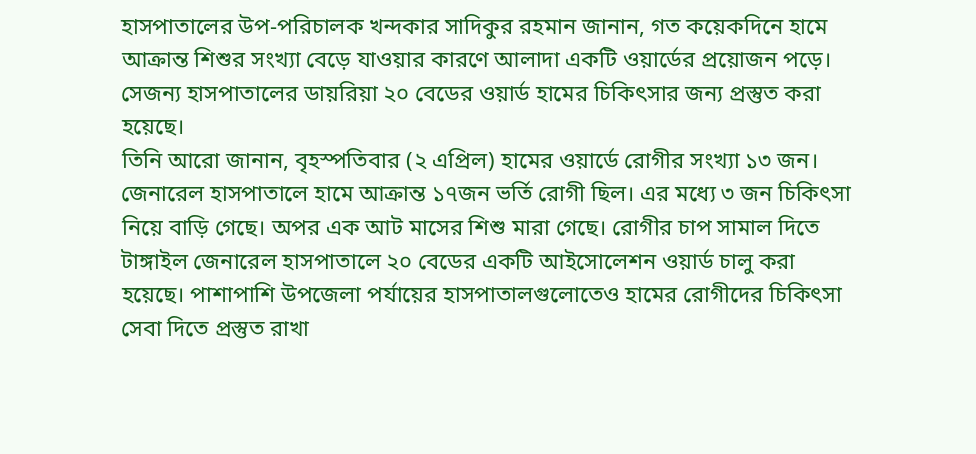হাসপাতালের উপ-পরিচালক খন্দকার সাদিকুর রহমান জানান, গত কয়েকদিনে হামে আক্রান্ত শিশুর সংখ্যা বেড়ে যাওয়ার কারণে আলাদা একটি ওয়ার্ডের প্রয়োজন পড়ে। সেজন্য হাসপাতালের ডায়রিয়া ২০ বেডের ওয়ার্ড হামের চিকিৎসার জন্য প্রস্তুত করা হয়েছে।
তিনি আরো জানান, বৃহস্পতিবার (২ এপ্রিল) হামের ওয়ার্ডে রোগীর সংখ্যা ১৩ জন। জেনারেল হাসপাতালে হামে আক্রান্ত ১৭জন ভর্তি রোগী ছিল। এর মধ্যে ৩ জন চিকিৎসা নিয়ে বাড়ি গেছে। অপর এক আট মাসের শিশু মারা গেছে। রোগীর চাপ সামাল দিতে টাঙ্গাইল জেনারেল হাসপাতালে ২০ বেডের একটি আইসোলেশন ওয়ার্ড চালু করা হয়েছে। পাশাপাশি উপজেলা পর্যায়ের হাসপাতালগুলোতেও হামের রোগীদের চিকিৎসা সেবা দিতে প্রস্তুত রাখা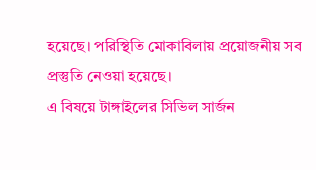হয়েছে। পরিস্থিতি মোকাবিলায় প্রয়োজনীয় সব প্রস্তুতি নেওয়া হয়েছে।
এ বিষয়ে টাঙ্গাইলের সিভিল সার্জন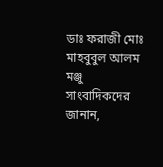ডাঃ ফরাজী মোঃ মাহবুবুল আলম মঞ্জু সাংবাদিকদের জানান,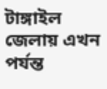টাঙ্গাইল জেলায় এখন পর্যন্ত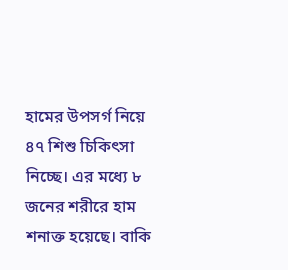হামের উপসর্গ নিয়ে ৪৭ শিশু চিকিৎসা নিচ্ছে। এর মধ্যে ৮ জনের শরীরে হাম শনাক্ত হয়েছে। বাকি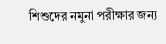শিশুদের নমুনা পরীক্ষার জন্য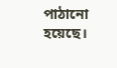পাঠানো হয়েছে।